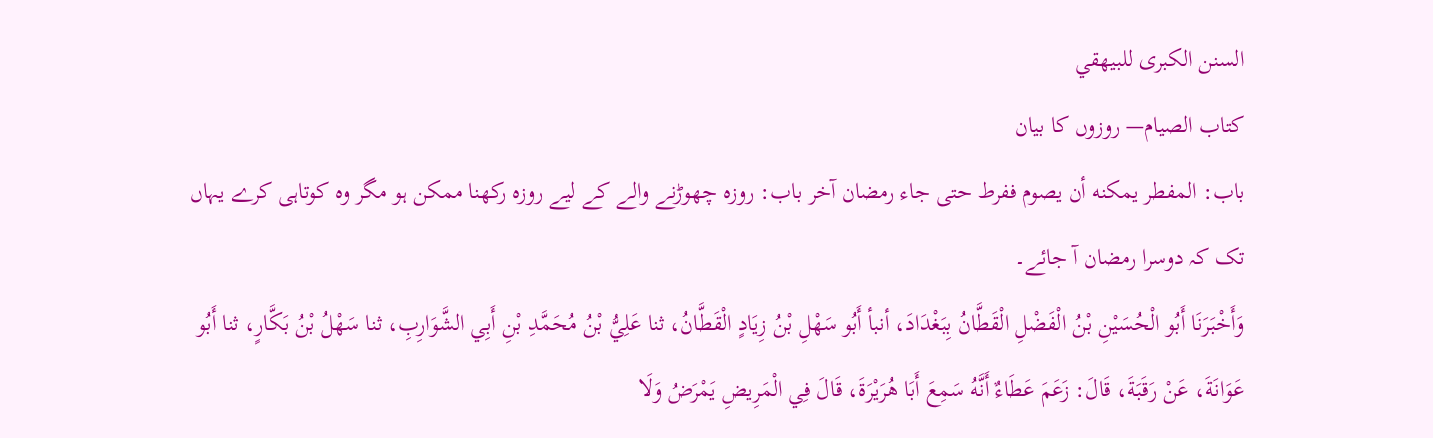السنن الكبرى للبيهقي
كتاب الصيام— روزوں کا بیان
باب: المفطر يمكنه أن يصوم ففرط حتى جاء رمضان آخر باب: روزہ چھوڑنے والے کے لیے روزہ رکھنا ممکن ہو مگر وہ کوتاہی کرے یہاں تک کہ دوسرا رمضان آ جائے۔
وَأَخْبَرَنَا أَبُو الْحُسَيْنِ بْنُ الْفَضْلِ الْقَطَّانُ بِبَغْدَادَ، أنبأ أَبُو سَهْلِ بْنُ زِيَادٍ الْقَطَّانُ، ثنا عَلِيُّ بْنُ مُحَمَّدِ بْنِ أَبِي الشَّوَارِبِ، ثنا سَهْلُ بْنُ بَكَّارٍ، ثنا أَبُو عَوَانَةَ، عَنْ رَقَبَةَ، قَالَ: زَعَمَ عَطَاءٌ أَنَّهُ سَمِعَ أَبَا هُرَيْرَةَ، قَالَ فِي الْمَرِيضِ يَمْرَضُ وَلَا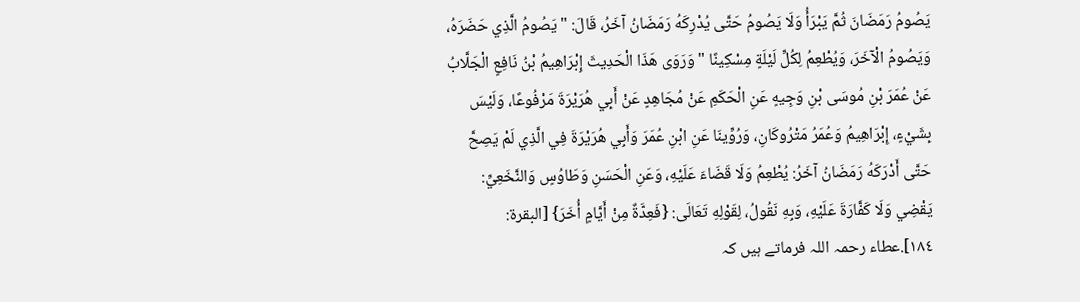يَصُومُ رَمَضَانَ ثُمَّ يَبْرَأُ وَلَا يَصُومُ حَتَّى يُدْرِكَهُ رَمَضَانُ آخَرُ، قَالَ: " يَصُومُ الَّذِي حَضَرَهُ، وَيَصُومُ الْآخَرَ، وَيُطْعِمُ لِكُلِّ لَيْلَةٍ مِسْكِينًا " وَرَوَى هَذَا الْحَدِيثَ إِبْرَاهِيمُ بْنُ نَافِعٍ الْجَلَّابُ عَنْ عُمَرَ بْنِ مُوسَى بْنِ وَجِيهٍ عَنِ الْحَكَمِ عَنْ مُجَاهِدٍ عَنْ أَبِي هُرَيْرَةَ مَرْفُوعًا، وَلَيْسَ بِشَيْءٍ، إِبْرَاهِيمُ وَعُمَرُ مَتْرُوكَانِ، وَرُوِّينَا عَنِ ابْنِ عُمَرَ وَأَبِي هُرَيْرَةَ فِي الَّذِي لَمْ يَصِحَّ حَتَّى أَدْرَكَهُ رَمَضَانُ آخَرُ: يُطْعِمُ وَلَا قَضَاءَ عَلَيْهِ، وَعَنِ الْحَسَنِ وَطَاوُسٍ وَالنَّخَعِيِّ: يَقْضِي وَلَا كَفَّارَةَ عَلَيْهِ، وَبِهِ نَقُولُ، لِقَوْلِهِ تَعَالَى: {فَعِدَّةٌ مِنْ أَيَّامٍ أُخَرَ} [البقرة: ١٨٤].عطاء رحمہ اللہ فرماتے ہیں کہ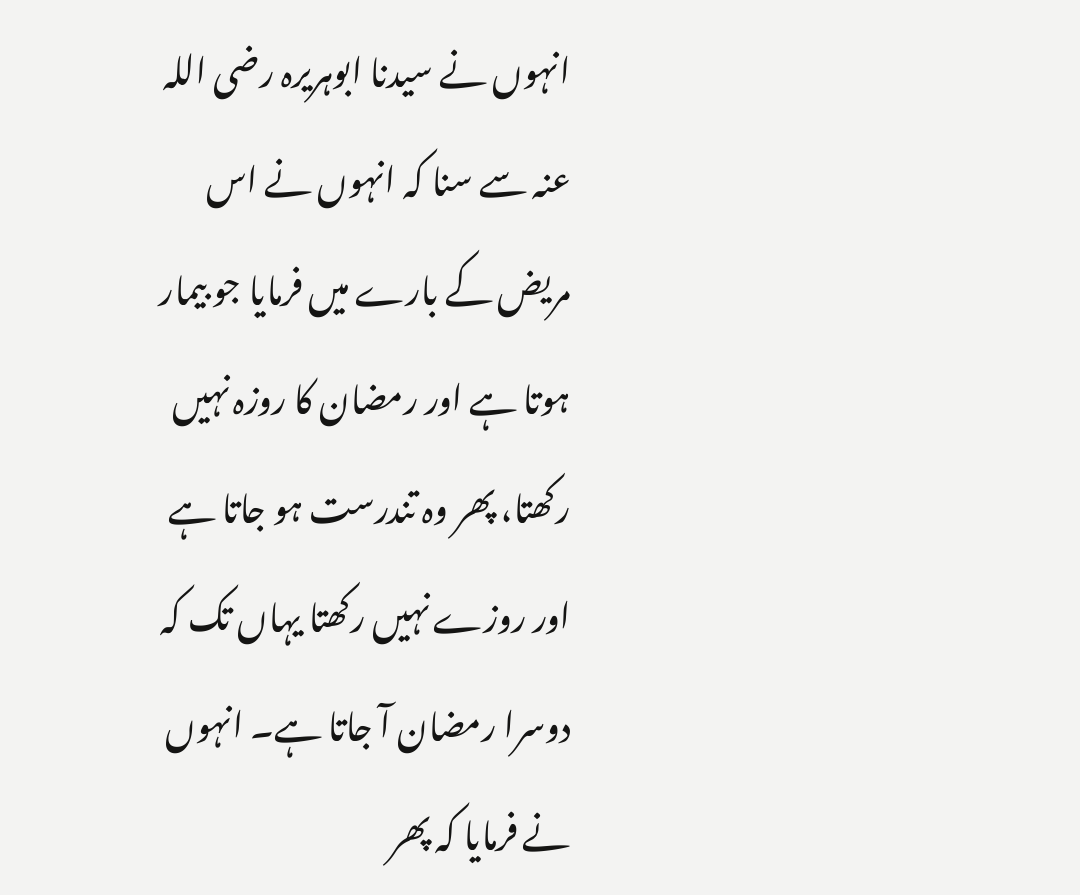انہوں نے سیدنا ابوہریرہ رضی اللہ عنہ سے سنا کہ انہوں نے اس مریض کے بارے میں فرمایا جو بیمار ہوتا ہے اور رمضان کا روزہ نہیں رکھتا، پھر وہ تندرست ہو جاتا ہے اور روزے نہیں رکھتا یہاں تک کہ دوسرا رمضان آ جاتا ہے۔ انہوں نے فرمایا کہ پھر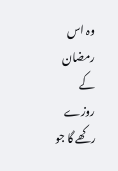وہ اس رمضان کے روزے رکھے گا جو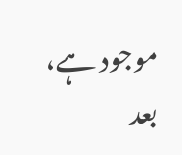موجود ہے، بعد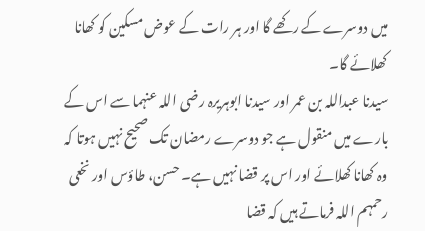میں دوسرے کے رکھے گا اور ہر رات کے عوض مسکین کو کھانا کھلائے گا۔
سیدنا عبداللہ بن عمر اور سیدنا ابوہریرہ رضی اللہ عنہما سے اس کے بارے میں منقول ہے جو دوسرے رمضان تک صحیح نہیں ہوتا کہ وہ کھانا کھلائے اور اس پر قضا نہیں ہے۔ حسن، طاؤس اور نخعی رحمہم اللہ فرماتے ہیں کہ قضا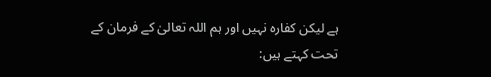ہے لیکن کفارہ نہیں اور ہم اللہ تعالیٰ کے فرمان کے تحت کہتے ہیں: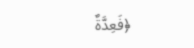﴿فَعِدَّةٌ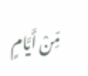مِّنْ أَيَّامٍ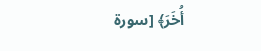أُخَرَ﴾ [سورة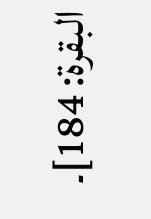البقرة: 184]۔